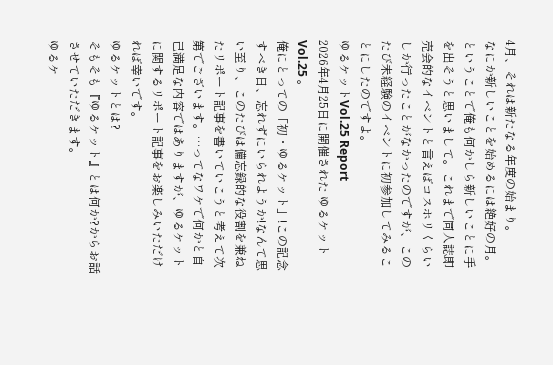4月、それは新たなる年度の始まり。
なにか新しいことを始めるには絶好の月。
ということで俺も何かしら新しいことに手を出そうと思いまして。これまで同人誌即売会的なイベントと言えばコスホリくらいしか行ったことがなかったのですが、このたび未経験のイベントに初参加してみることにしたのですよ。
ゆるケットVol.25 Report
2026年4月25日に開催された ゆるケットVol.25 。
俺にとっての「初・ゆるケット」!この記念すべき日、忘れずにいられようか!なんて思い至り、このたびは備忘録的な役割を兼ねたリポート記事を書いていこうと考えて次第でございます。…ってなワケで何かと自己満足な内容ではありますが、ゆるケットに関するリポート記事をお楽しみいただければ幸いです。
ゆるケットとは?
そもそも『ゆるケット』とは何か?からお話させていただきます。
ゆるケ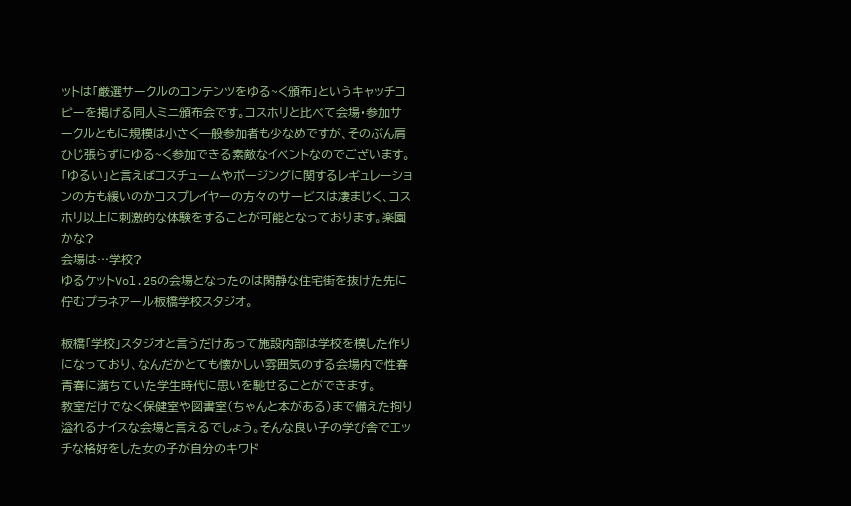ットは「厳選サークルのコンテンツをゆる~く頒布」というキャッチコピーを掲げる同人ミニ頒布会です。コスホリと比べて会場・参加サークルともに規模は小さく一般参加者も少なめですが、そのぶん肩ひじ張らずにゆる~く参加できる素敵なイベントなのでございます。
「ゆるい」と言えばコスチュームやポージングに関するレギュレーションの方も緩いのかコスプレイヤーの方々のサービスは凄まじく、コスホリ以上に刺激的な体験をすることが可能となっております。楽園かな?
会場は…学校?
ゆるケットVol.25の会場となったのは閑静な住宅街を抜けた先に佇むプラネアール板橋学校スタジオ。

板橋「学校」スタジオと言うだけあって施設内部は学校を模した作りになっており、なんだかとても懐かしい雰囲気のする会場内で性春青春に満ちていた学生時代に思いを馳せることができます。
教室だけでなく保健室や図書室(ちゃんと本がある)まで備えた拘り溢れるナイスな会場と言えるでしょう。そんな良い子の学び舎でエッチな格好をした女の子が自分のキワド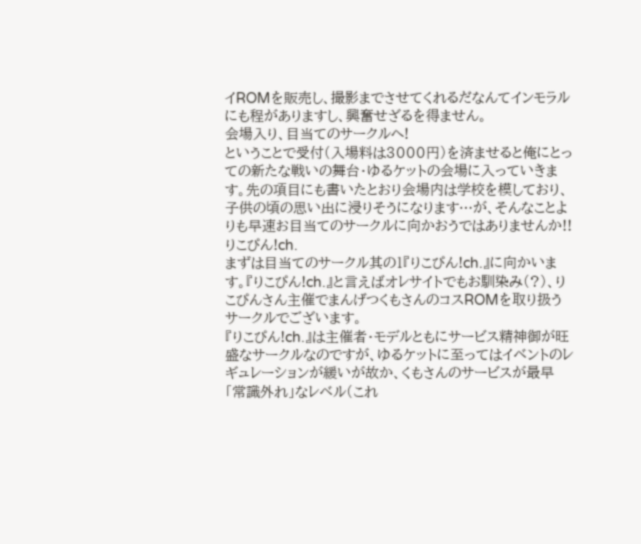イROMを販売し、撮影までさせてくれるだなんてインモラルにも程がありますし、興奮せざるを得ません。
会場入り、目当てのサークルへ!
ということで受付(入場料は3000円)を済ませると俺にとっての新たな戦いの舞台・ゆるケットの会場に入っていきます。先の項目にも書いたとおり会場内は学校を模しており、子供の頃の思い出に浸りそうになります…が、そんなことよりも早速お目当てのサークルに向かおうではありませんか!!
りこぴん!ch.
まずは目当てのサークル其の1『りこぴん!ch.』に向かいます。『りこぴん!ch.』と言えばオレサイトでもお馴染み(?)、りこぴんさん主催でまんげつくもさんのコスROMを取り扱うサークルでございます。
『りこぴん!ch.』は主催者・モデルともにサービス精神御が旺盛なサークルなのですが、ゆるケットに至ってはイベントのレギュレーションが緩いが故か、くもさんのサービスが最早「常識外れ」なレベル(これ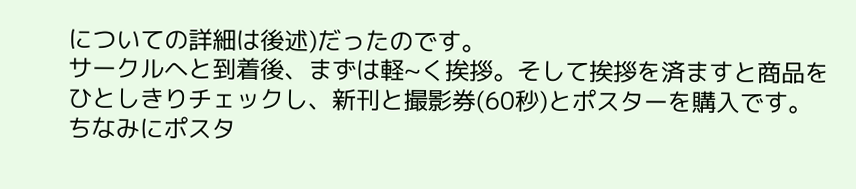についての詳細は後述)だったのです。
サークルへと到着後、まずは軽~く挨拶。そして挨拶を済ますと商品をひとしきりチェックし、新刊と撮影券(60秒)とポスターを購入です。ちなみにポスタ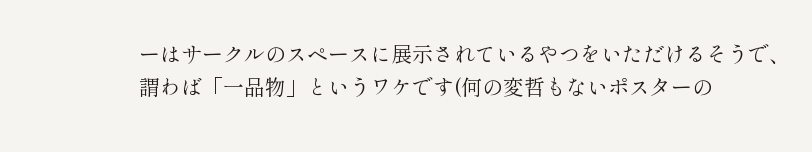ーはサークルのスペースに展示されているやつをいただけるそうで、謂わば「一品物」というワケです(何の変哲もないポスターの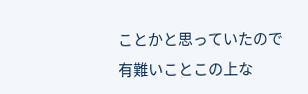ことかと思っていたので有難いことこの上な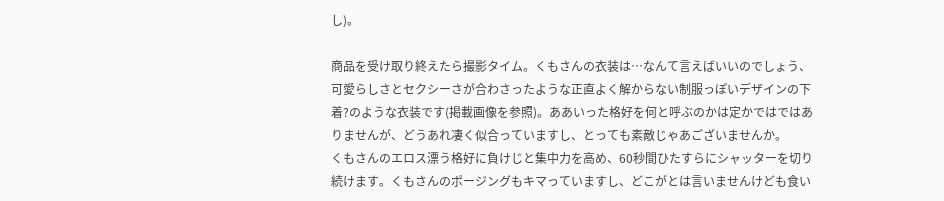し)。

商品を受け取り終えたら撮影タイム。くもさんの衣装は…なんて言えばいいのでしょう、可愛らしさとセクシーさが合わさったような正直よく解からない制服っぽいデザインの下着?のような衣装です(掲載画像を参照)。ああいった格好を何と呼ぶのかは定かではではありませんが、どうあれ凄く似合っていますし、とっても素敵じゃあございませんか。
くもさんのエロス漂う格好に負けじと集中力を高め、60秒間ひたすらにシャッターを切り続けます。くもさんのポージングもキマっていますし、どこがとは言いませんけども食い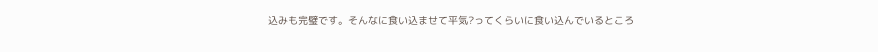込みも完璧です。そんなに食い込ませて平気?ってくらいに食い込んでいるところ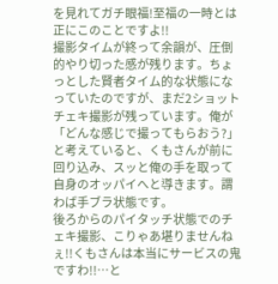を見れてガチ眼福!至福の一時とは正にこのことですよ!!
撮影タイムが終って余韻が、圧倒的やり切った感が残ります。ちょっとした賢者タイム的な状態になっていたのですが、まだ2ショットチェキ撮影が残っています。俺が「どんな感じで撮ってもらおう?」と考えていると、くもさんが前に回り込み、スッと俺の手を取って自身のオッパイへと導きます。謂わば手ブラ状態です。
後ろからのパイタッチ状態でのチェキ撮影、こりゃあ堪りませんねぇ!!くもさんは本当にサービスの鬼ですわ!!…と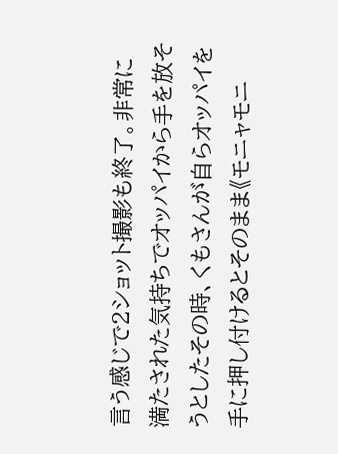言う感じで2ショット撮影も終了。非常に満たされた気持ちでオッパイから手を放そうとしたその時、くもさんが自らオッパイを手に押し付けるとそのまま《モニャモニ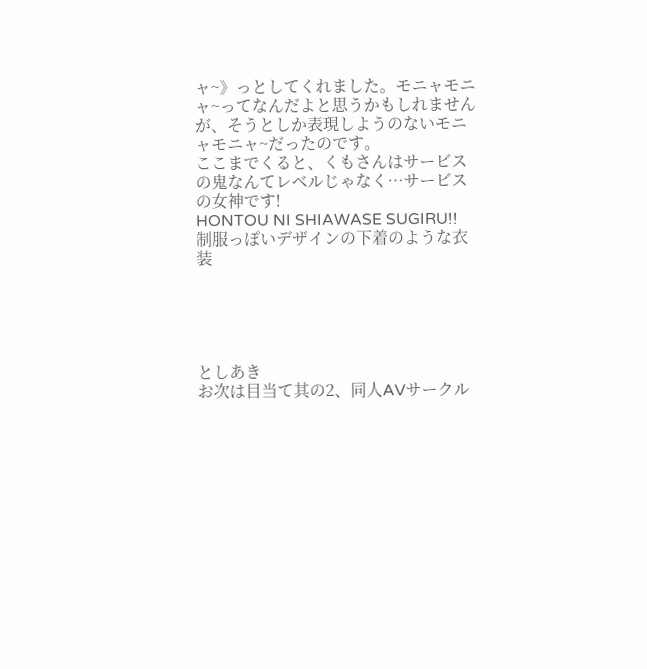ャ~》っとしてくれました。モニャモニャ~ってなんだよと思うかもしれませんが、そうとしか表現しようのないモニャモニャ~だったのです。
ここまでくると、くもさんはサービスの鬼なんてレベルじゃなく…サービスの女神です!
HONTOU NI SHIAWASE SUGIRU!!
制服っぽいデザインの下着のような衣装





としあき
お次は目当て其の2、同人AVサークル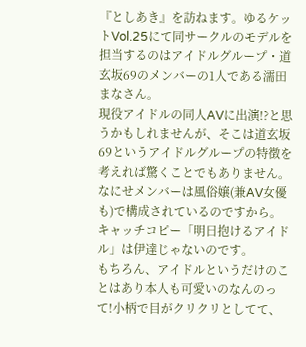『としあき』を訪ねます。ゆるケットVol.25にて同サークルのモデルを担当するのはアイドルグループ・道玄坂69のメンバーの1人である濡田まなさん。
現役アイドルの同人AVに出演!?と思うかもしれませんが、そこは道玄坂69というアイドルグループの特徴を考えれば驚くことでもありません。なにせメンバーは風俗嬢(兼AV女優も)で構成されているのですから。キャッチコピー「明日抱けるアイドル」は伊達じゃないのです。
もちろん、アイドルというだけのことはあり本人も可愛いのなんのって!小柄で目がクリクリとしてて、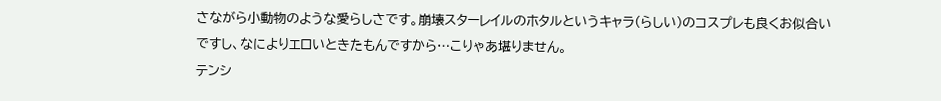さながら小動物のような愛らしさです。崩壊スターレイルのホタルというキャラ(らしい)のコスプレも良くお似合いですし、なによりエロいときたもんですから…こりゃあ堪りません。
テンシ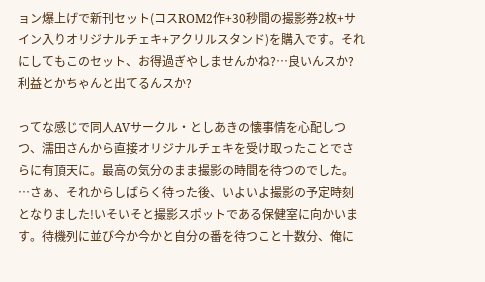ョン爆上げで新刊セット(コスROM2作+30秒間の撮影券2枚+サイン入りオリジナルチェキ+アクリルスタンド)を購入です。それにしてもこのセット、お得過ぎやしませんかね?…良いんスか?利益とかちゃんと出てるんスか?

ってな感じで同人AVサークル・としあきの懐事情を心配しつつ、濡田さんから直接オリジナルチェキを受け取ったことでさらに有頂天に。最高の気分のまま撮影の時間を待つのでした。
…さぁ、それからしばらく待った後、いよいよ撮影の予定時刻となりました!いそいそと撮影スポットである保健室に向かいます。待機列に並び今か今かと自分の番を待つこと十数分、俺に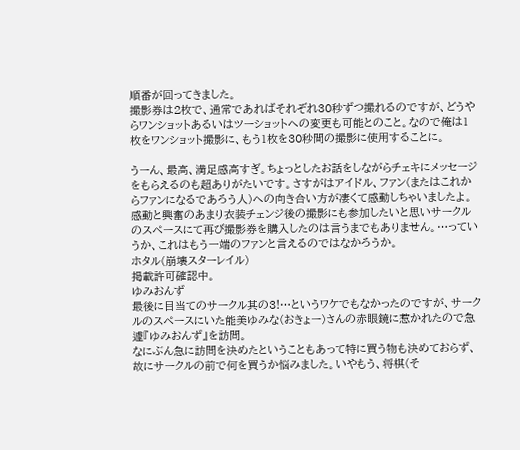順番が回ってきました。
撮影券は2枚で、通常であればそれぞれ30秒ずつ撮れるのですが、どうやらワンショットあるいはツーショットへの変更も可能とのこと。なので俺は1枚をワンショット撮影に、もう1枚を30秒間の撮影に使用することに。

うーん、最高、満足感高すぎ。ちょっとしたお話をしながらチェキにメッセージをもらえるのも超ありがたいです。さすがはアイドル、ファン(またはこれからファンになるであろう人)への向き合い方が凄くて感動しちゃいましたよ。
感動と興奮のあまり衣装チェンジ後の撮影にも参加したいと思いサークルのスペースにて再び撮影券を購入したのは言うまでもありません。…っていうか、これはもう一端のファンと言えるのではなかろうか。
ホタル(崩壊スターレイル)
掲載許可確認中。
ゆみおんず
最後に目当てのサークル其の3!…というワケでもなかったのですが、サークルのスペースにいた能美ゆみな(おきょー)さんの赤眼鏡に惹かれたので急遽『ゆみおんず』を訪問。
なにぶん急に訪問を決めたということもあって特に買う物も決めておらず、故にサークルの前で何を買うか悩みました。いやもう、将棋(そ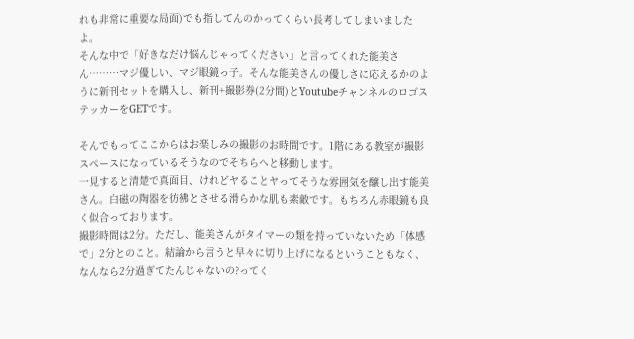れも非常に重要な局面)でも指してんのかってくらい長考してしまいましたよ。
そんな中で「好きなだけ悩んじゃってください」と言ってくれた能美さん………マジ優しい、マジ眼鏡っ子。そんな能美さんの優しさに応えるかのように新刊セットを購入し、新刊+撮影券(2分間)とYoutubeチャンネルのロゴステッカーをGETです。

そんでもってここからはお楽しみの撮影のお時間です。1階にある教室が撮影スペースになっているそうなのでそちらへと移動します。
一見すると清楚で真面目、けれどヤることヤってそうな雰囲気を醸し出す能美さん。白磁の陶器を彷彿とさせる滑らかな肌も素敵です。もちろん赤眼鏡も良く似合っております。
撮影時間は2分。ただし、能美さんがタイマーの類を持っていないため「体感で」2分とのこと。結論から言うと早々に切り上げになるということもなく、なんなら2分過ぎてたんじゃないの?ってく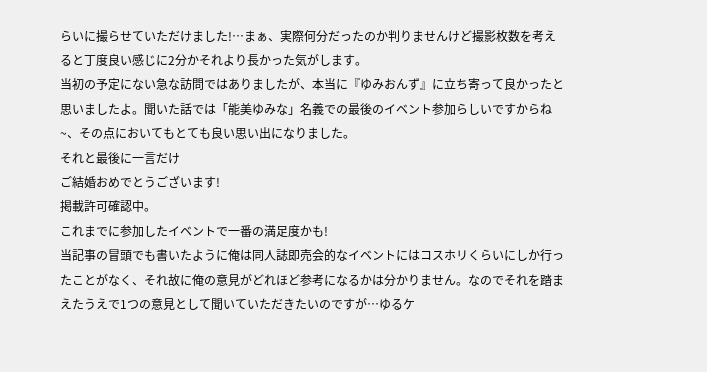らいに撮らせていただけました!…まぁ、実際何分だったのか判りませんけど撮影枚数を考えると丁度良い感じに2分かそれより長かった気がします。
当初の予定にない急な訪問ではありましたが、本当に『ゆみおんず』に立ち寄って良かったと思いましたよ。聞いた話では「能美ゆみな」名義での最後のイベント参加らしいですからね~、その点においてもとても良い思い出になりました。
それと最後に一言だけ
ご結婚おめでとうございます!
掲載許可確認中。
これまでに参加したイベントで一番の満足度かも!
当記事の冒頭でも書いたように俺は同人誌即売会的なイベントにはコスホリくらいにしか行ったことがなく、それ故に俺の意見がどれほど参考になるかは分かりません。なのでそれを踏まえたうえで1つの意見として聞いていただきたいのですが…ゆるケ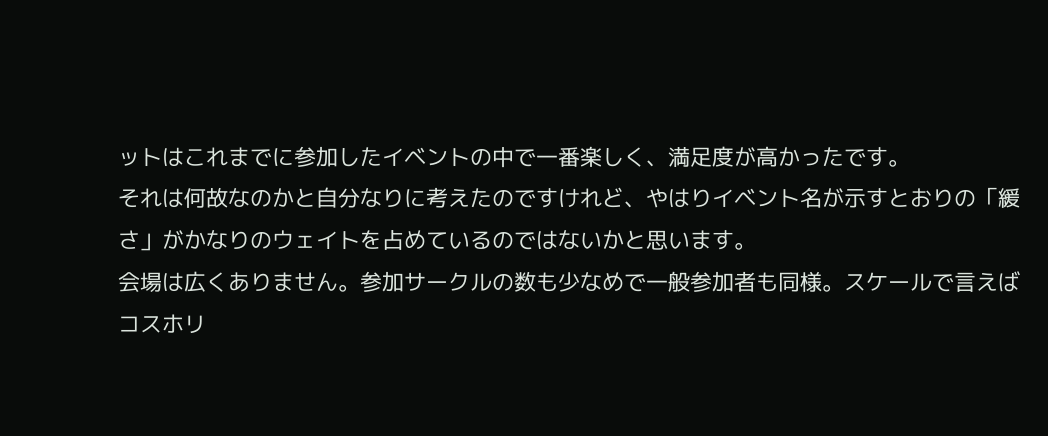ットはこれまでに参加したイベントの中で一番楽しく、満足度が高かったです。
それは何故なのかと自分なりに考えたのですけれど、やはりイベント名が示すとおりの「緩さ」がかなりのウェイトを占めているのではないかと思います。
会場は広くありません。参加サークルの数も少なめで一般参加者も同様。スケールで言えばコスホリ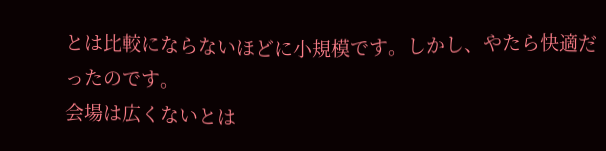とは比較にならないほどに小規模です。しかし、やたら快適だったのです。
会場は広くないとは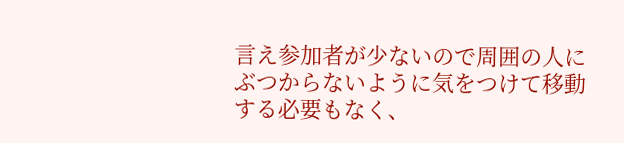言え参加者が少ないので周囲の人にぶつからないように気をつけて移動する必要もなく、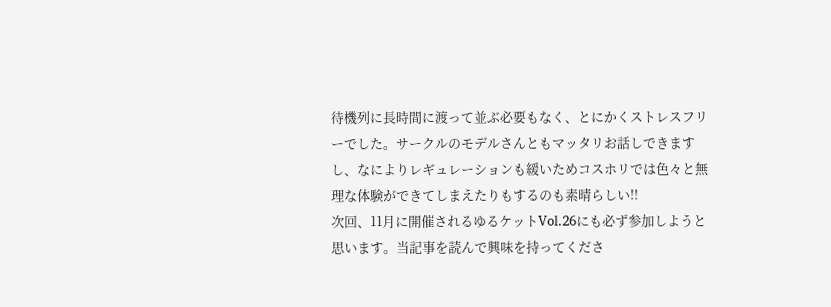待機列に長時間に渡って並ぶ必要もなく、とにかくストレスフリーでした。サークルのモデルさんともマッタリお話しできますし、なによりレギュレーションも緩いためコスホリでは色々と無理な体験ができてしまえたりもするのも素晴らしい!!
次回、11月に開催されるゆるケットVol.26にも必ず参加しようと思います。当記事を読んで興味を持ってくださ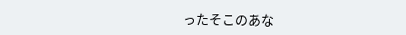ったそこのあな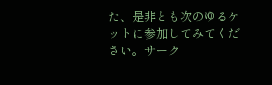た、是非とも次のゆるケットに参加してみてください。サーク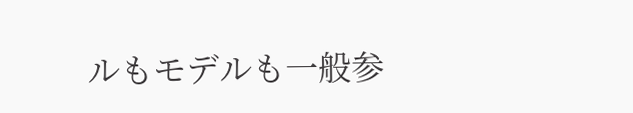ルもモデルも一般参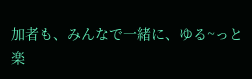加者も、みんなで一緒に、ゆる~っと楽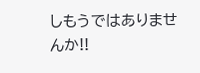しもうではありませんか!!